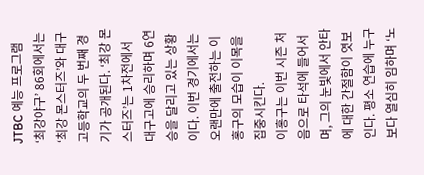JTBC 예능 프로그램 ‘최강야구’ 86회에서는 ‘최강 몬스터즈’와 대구고등학교의 두 번째 경기가 공개된다. ‘최강 몬스터즈’는 1차전에서 대구고에 승리하며 6연승을 달리고 있는 상황이다. 이번 경기에서는 오랜만에 출전하는 이홍구의 모습이 이목을 집중시킨다.
이홍구는 이번 시즌 처음으로 타석에 들어서며, 그의 눈빛에서 안타에 대한 간절함이 엿보인다. 평소 연습에 누구보다 열심히 임하며 ‘노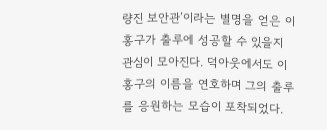량진 보안관’이라는 별명을 얻은 이홍구가 출루에 성공할 수 있을지 관심이 모아진다. 덕아웃에서도 이홍구의 이름을 연호하며 그의 출루를 응원하는 모습이 포착되었다.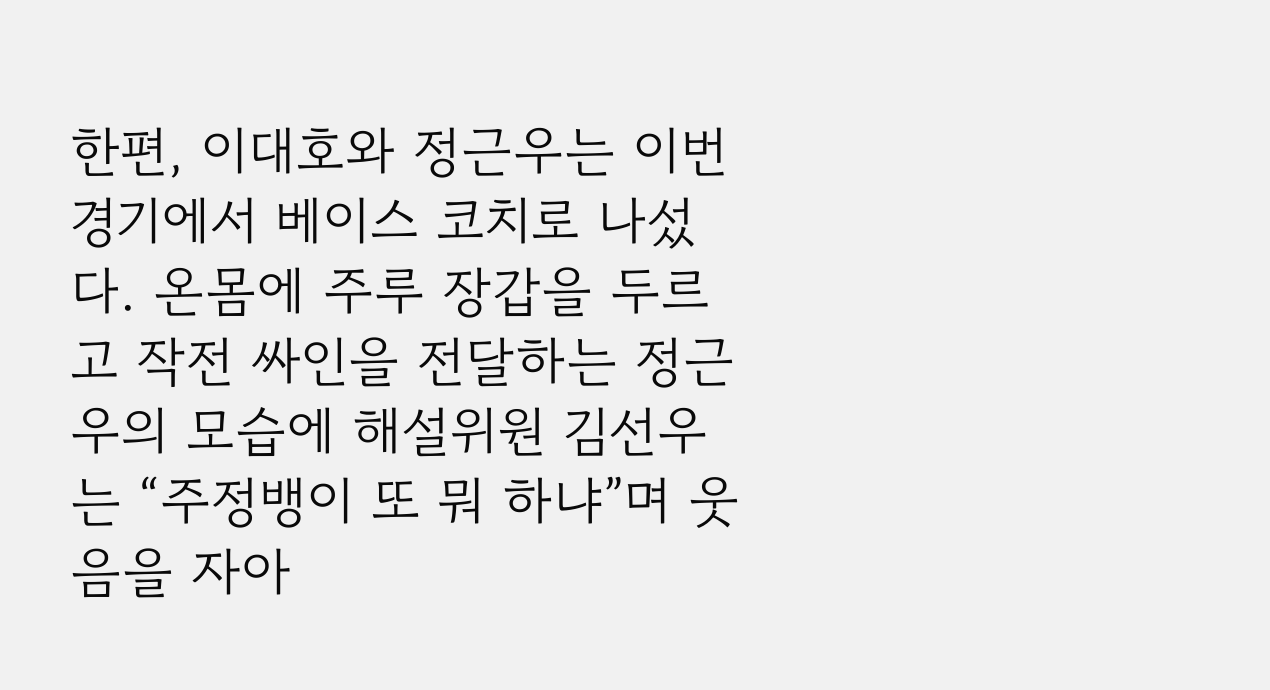한편, 이대호와 정근우는 이번 경기에서 베이스 코치로 나섰다. 온몸에 주루 장갑을 두르고 작전 싸인을 전달하는 정근우의 모습에 해설위원 김선우는 “주정뱅이 또 뭐 하냐”며 웃음을 자아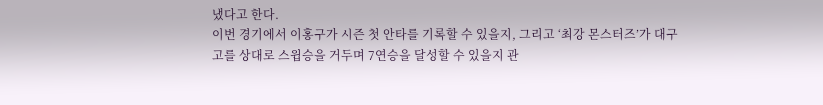냈다고 한다.
이번 경기에서 이홍구가 시즌 첫 안타를 기록할 수 있을지, 그리고 ‘최강 몬스터즈’가 대구고를 상대로 스윕승을 거두며 7연승을 달성할 수 있을지 관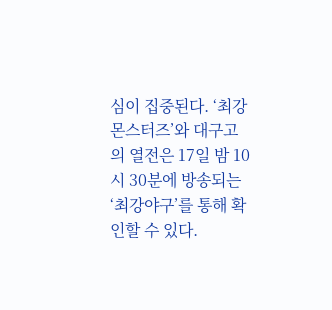심이 집중된다. ‘최강 몬스터즈’와 대구고의 열전은 17일 밤 10시 30분에 방송되는 ‘최강야구’를 통해 확인할 수 있다.